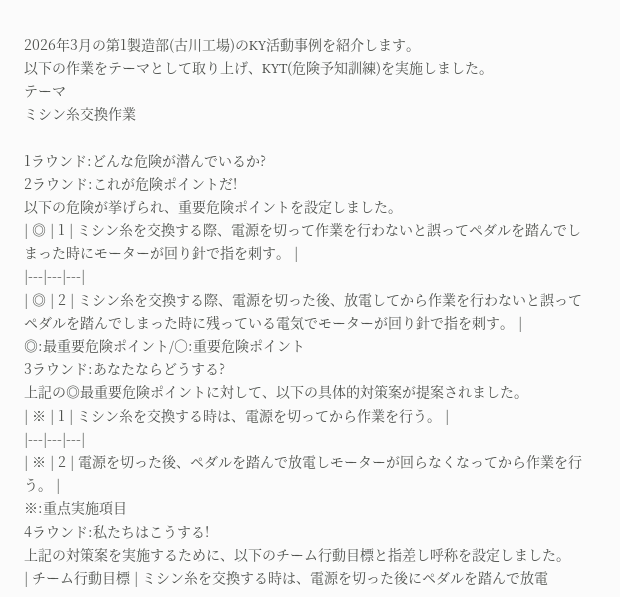2026年3月の第1製造部(古川工場)のKY活動事例を紹介します。
以下の作業をテーマとして取り上げ、KYT(危険予知訓練)を実施しました。
テーマ
ミシン糸交換作業

1ラウンド:どんな危険が潜んでいるか?
2ラウンド:これが危険ポイントだ!
以下の危険が挙げられ、重要危険ポイントを設定しました。
| ◎ | 1 | ミシン糸を交換する際、電源を切って作業を行わないと誤ってペダルを踏んでしまった時にモーターが回り針で指を刺す。 |
|---|---|---|
| ◎ | 2 | ミシン糸を交換する際、電源を切った後、放電してから作業を行わないと誤ってペダルを踏んでしまった時に残っている電気でモーターが回り針で指を刺す。 |
◎:最重要危険ポイント/○:重要危険ポイント
3ラウンド:あなたならどうする?
上記の◎最重要危険ポイントに対して、以下の具体的対策案が提案されました。
| ※ | 1 | ミシン糸を交換する時は、電源を切ってから作業を行う。 |
|---|---|---|
| ※ | 2 | 電源を切った後、ペダルを踏んで放電しモーターが回らなくなってから作業を行う。 |
※:重点実施項目
4ラウンド:私たちはこうする!
上記の対策案を実施するために、以下のチーム行動目標と指差し呼称を設定しました。
| チーム行動目標 | ミシン糸を交換する時は、電源を切った後にペダルを踏んで放電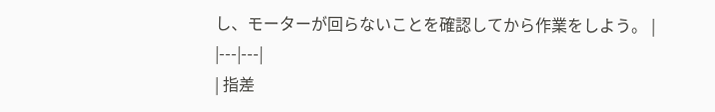し、モーターが回らないことを確認してから作業をしよう。 |
|---|---|
| 指差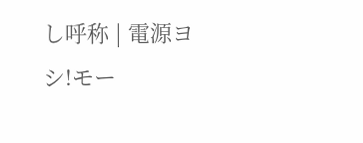し呼称 | 電源ヨシ!モー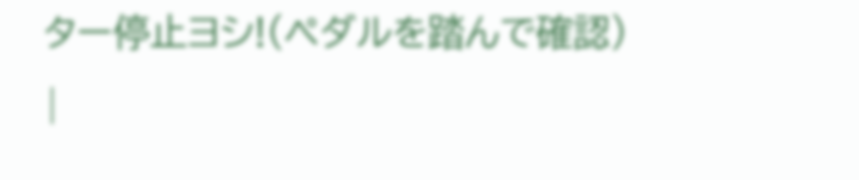ター停止ヨシ!(ペダルを踏んで確認) |